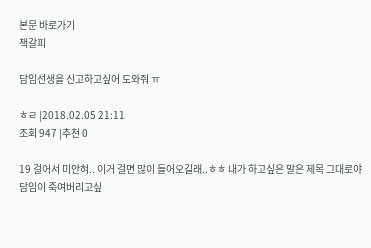본문 바로가기
책갈피

담임선생을 신고하고싶어 도와줘 ㅠ

ㅎㄹ |2018.02.05 21:11
조회 947 |추천 0

19 걸어서 미안혀.. 이거 걸면 많이 들어오길래..ㅎㅎ 내가 하고싶은 말은 제목 그대로야 담임이 죽여버리고싶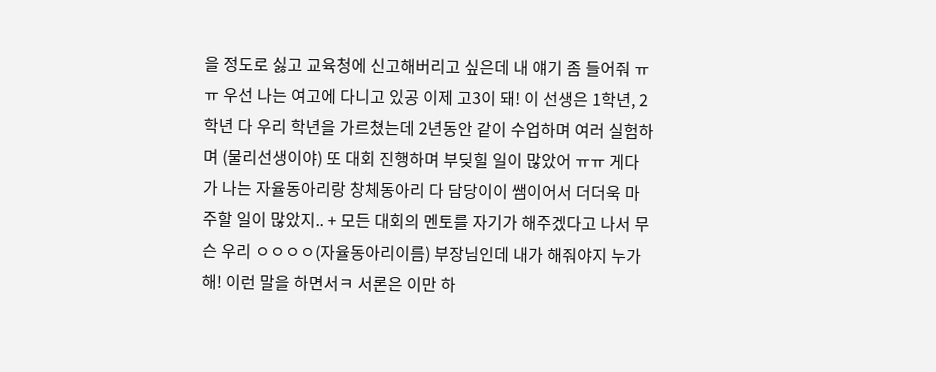을 정도로 싫고 교육청에 신고해버리고 싶은데 내 얘기 좀 들어줘 ㅠㅠ 우선 나는 여고에 다니고 있공 이제 고3이 돼! 이 선생은 1학년, 2학년 다 우리 학년을 가르쳤는데 2년동안 같이 수업하며 여러 실험하며 (물리선생이야) 또 대회 진행하며 부딪힐 일이 많았어 ㅠㅠ 게다가 나는 자율동아리랑 창체동아리 다 담당이이 쌤이어서 더더욱 마주할 일이 많았지.. + 모든 대회의 멘토를 자기가 해주겠다고 나서 무슨 우리 ㅇㅇㅇㅇ(자율동아리이름) 부장님인데 내가 해줘야지 누가 해! 이런 말을 하면서ㅋ 서론은 이만 하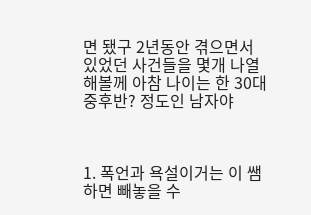면 됐구 2년동안 겪으면서 있었던 사건들을 몇개 나열 해볼께 아참 나이는 한 30대 중후반? 정도인 남자야



1. 폭언과 욕설이거는 이 쌤하면 빼놓을 수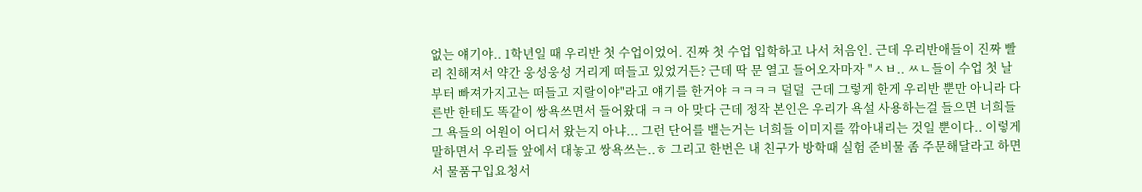없는 얘기야.. 1학년일 때 우리반 첫 수업이었어. 진짜 첫 수업 입학하고 나서 처음인. 근데 우리반애들이 진짜 빨리 친해져서 약간 웅성웅성 거리게 떠들고 있었거든? 근데 딱 문 열고 들어오자마자 "ㅅㅂ.. ㅆㄴ들이 수업 첫 날 부터 빠져가지고는 떠들고 지랄이야"라고 얘기를 한거야 ㅋㅋㅋㅋ 덜덜  근데 그렇게 한게 우리반 뿐만 아니라 다른반 한테도 똑같이 쌍욕쓰면서 들어왔대 ㅋㅋ 아 맞다 근데 정작 본인은 우리가 욕설 사용하는걸 들으면 너희들 그 욕들의 어원이 어디서 왔는지 아냐... 그런 단어를 뱉는거는 너희들 이미지를 깎아내리는 것일 뿐이다.. 이렇게 말하면서 우리들 앞에서 대놓고 쌍욕쓰는..ㅎ 그리고 한번은 내 친구가 방학때 실험 준비물 좀 주문해달라고 하면서 물품구입요청서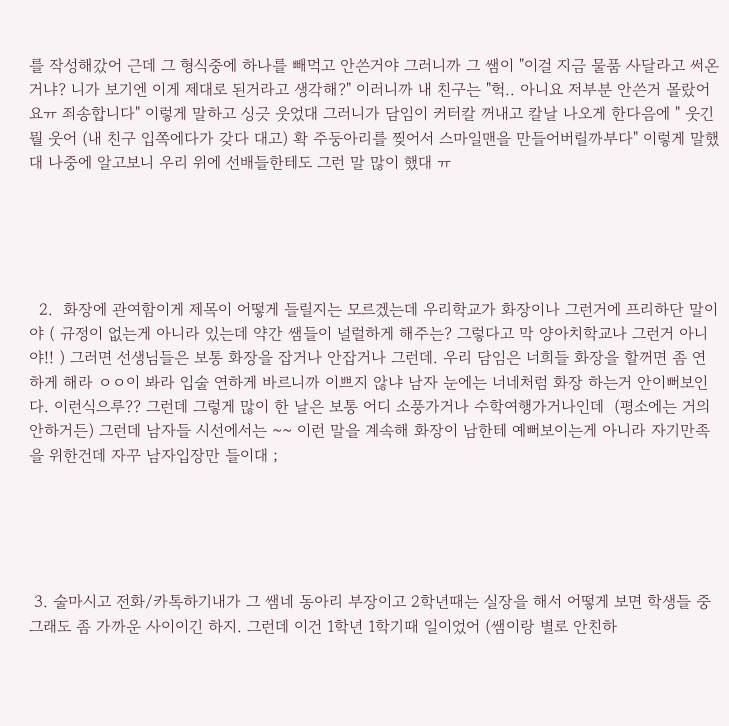를 작성해갔어 근데 그 형식중에 하나를 빼먹고 안쓴거야 그러니까 그 쌤이 "이걸 지금 물품 사달라고 써온거냐? 니가 보기엔 이게 제대로 된거라고 생각해?" 이러니까 내 친구는 "헉.. 아니요 저부분 안쓴거 몰랐어요ㅠ 죄송합니다" 이렇게 말하고 싱긋 웃었대 그러니가 담임이 커터칼 꺼내고 칼날 나오게 한다음에 " 웃긴 뭘 웃어 (내 친구 입쪽에다가 갖다 대고) 확 주둥아리를 찢어서 스마일맨을 만들어버릴까부다" 이렇게 말했대 나중에 알고보니 우리 위에 선배들한테도 그런 말 많이 했대 ㅠ





  2.  화장에 관여함이게 제목이 어떻게 들릴지는 모르겠는데 우리학교가 화장이나 그런거에 프리하단 말이야 ( 규정이 없는게 아니라 있는데 약간 쌤들이 널럴하게 해주는? 그렇다고 막 양아치학교나 그런거 아니야!! ) 그러면 선생님들은 보통 화장을 잡거나 안잡거나 그런데. 우리 담임은 너희들 화장을 할꺼면 좀 연하게 해라 ㅇㅇ이 봐라 입술 연하게 바르니까 이쁘지 않냐 남자 눈에는 너네처럼 화장 하는거 안이뻐보인다. 이런식으루?? 그런데 그렇게 많이 한 날은 보통 어디 소풍가거나 수학여행가거나인데  (평소에는 거의 안하거든) 그런데 남자들 시선에서는 ~~ 이런 말을 계속해 화장이 남한테 예뻐보이는게 아니라 자기만족을 위한건데 자꾸 남자입장만 들이대 ;





 3. 술마시고 전화/카톡하기내가 그 쌤네 동아리 부장이고 2학년때는 실장을 해서 어떻게 보면 학생들 중 그래도 좀 가까운 사이이긴 하지. 그런데 이건 1학년 1학기때 일이었어 (쌤이랑 별로 안친하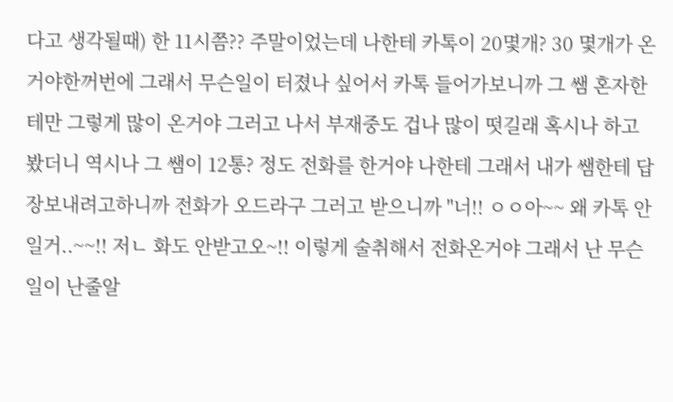다고 생각될때) 한 11시쯤?? 주말이었는데 나한테 카톡이 20몇개? 30 몇개가 온거야한꺼번에 그래서 무슨일이 터졌나 싶어서 카톡 들어가보니까 그 쌤 혼자한테만 그렇게 많이 온거야 그러고 나서 부재중도 겁나 많이 떳길래 혹시나 하고 봤더니 역시나 그 쌤이 12통? 정도 전화를 한거야 나한테 그래서 내가 쌤한테 답장보내려고하니까 전화가 오드라구 그러고 받으니까 "너!! ㅇㅇ아~~ 왜 카톡 안일거..~~!! 저ㄴ 화도 안받고오~!! 이렇게 술취해서 전화온거야 그래서 난 무슨일이 난줄알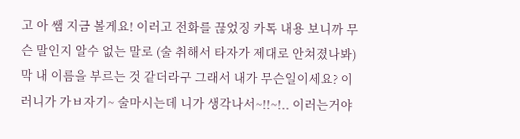고 아 쌤 지금 볼게요! 이러고 전화를 끊었징 카톡 내용 보니까 무슨 말인지 알수 없는 말로 (술 취해서 타자가 제대로 안쳐졌나봐) 막 내 이름을 부르는 것 같더라구 그래서 내가 무슨일이세요? 이러니가 가ㅂ자기~ 술마시는데 니가 생각나서~!!~!.. 이러는거야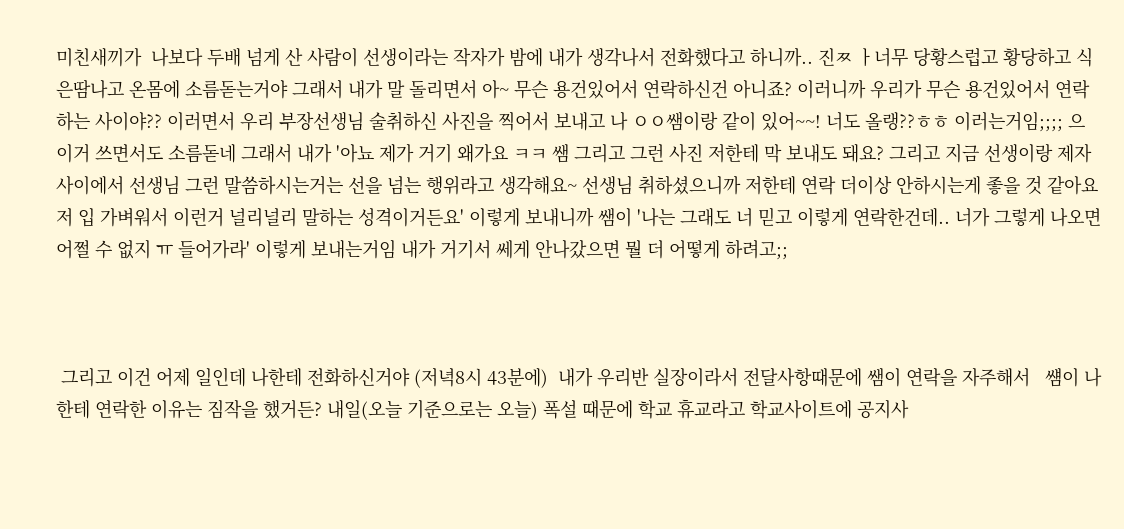미친새끼가  나보다 두배 넘게 산 사람이 선생이라는 작자가 밤에 내가 생각나서 전화했다고 하니까.. 진ㅉ ㅏ너무 당황스럽고 황당하고 식은땀나고 온몸에 소름돋는거야 그래서 내가 말 돌리면서 아~ 무슨 용건있어서 연락하신건 아니죠? 이러니까 우리가 무슨 용건있어서 연락하는 사이야?? 이러면서 우리 부장선생님 술취하신 사진을 찍어서 보내고 나 ㅇㅇ쌤이랑 같이 있어~~! 너도 올랭??ㅎㅎ 이러는거임;;;; 으 이거 쓰면서도 소름돋네 그래서 내가 '아뇨 제가 거기 왜가요 ㅋㅋ 쌤 그리고 그런 사진 저한테 막 보내도 돼요? 그리고 지금 선생이랑 제자 사이에서 선생님 그런 말씀하시는거는 선을 넘는 행위라고 생각해요~ 선생님 취하셨으니까 저한테 연락 더이상 안하시는게 좋을 것 같아요 저 입 가벼워서 이런거 널리널리 말하는 성격이거든요' 이렇게 보내니까 쌤이 '나는 그래도 너 믿고 이렇게 연락한건데.. 너가 그렇게 나오면 어쩔 수 없지 ㅠ 들어가라' 이렇게 보내는거임 내가 거기서 쎄게 안나갔으면 뭘 더 어떻게 하려고;;



 그리고 이건 어제 일인데 나한테 전화하신거야 (저녁8시 43분에)  내가 우리반 실장이라서 전달사항때문에 쌤이 연락을 자주해서   썜이 나한테 연락한 이유는 짐작을 했거든? 내일(오늘 기준으로는 오늘) 폭설 때문에 학교 휴교라고 학교사이트에 공지사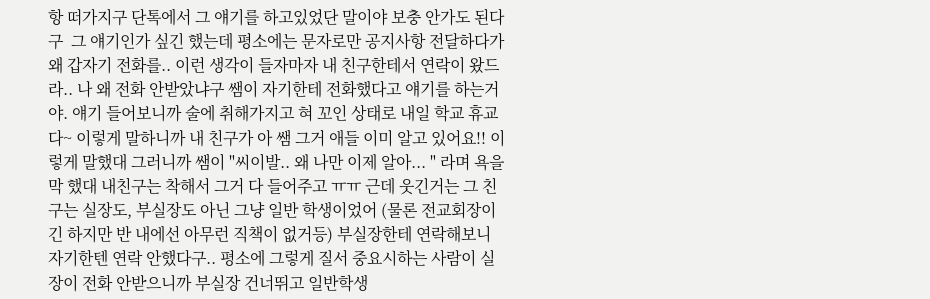항 떠가지구 단톡에서 그 얘기를 하고있었단 말이야 보충 안가도 된다구  그 얘기인가 싶긴 했는데 평소에는 문자로만 공지사항 전달하다가 왜 갑자기 전화를.. 이런 생각이 들자마자 내 친구한테서 연락이 왔드라.. 나 왜 전화 안받았냐구 쌤이 자기한테 전화했다고 얘기를 하는거야. 얘기 들어보니까 술에 취해가지고 혀 꼬인 상태로 내일 학교 휴교다~ 이렇게 말하니까 내 친구가 아 쌤 그거 애들 이미 알고 있어요!! 이렇게 말했대 그러니까 쌤이 "씨이발.. 왜 나만 이제 알아... " 라며 욕을 막 했대 내친구는 착해서 그거 다 들어주고 ㅠㅠ 근데 웃긴거는 그 친구는 실장도, 부실장도 아닌 그냥 일반 학생이었어 (물론 전교회장이긴 하지만 반 내에선 아무런 직책이 없거등) 부실장한테 연락해보니 자기한텐 연락 안했다구.. 평소에 그렇게 질서 중요시하는 사람이 실장이 전화 안받으니까 부실장 건너뛰고 일반학생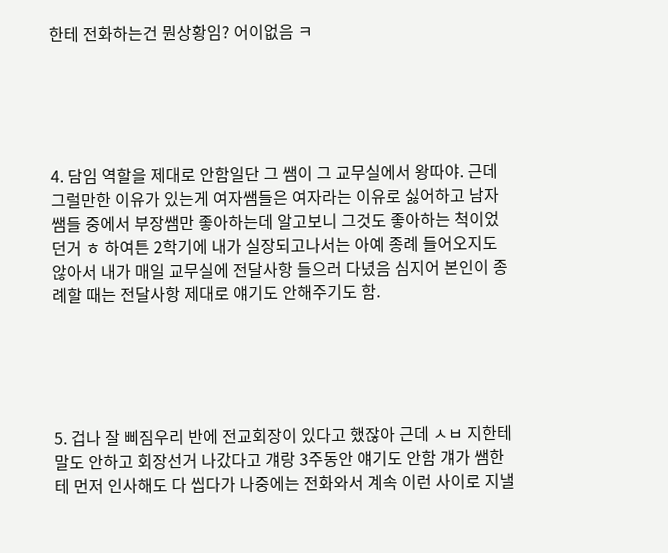한테 전화하는건 뭔상황임? 어이없음 ㅋ





4. 담임 역할을 제대로 안함일단 그 쌤이 그 교무실에서 왕따야. 근데 그럴만한 이유가 있는게 여자쌤들은 여자라는 이유로 싫어하고 남자쌤들 중에서 부장쌤만 좋아하는데 알고보니 그것도 좋아하는 척이었던거 ㅎ 하여튼 2학기에 내가 실장되고나서는 아예 종례 들어오지도 않아서 내가 매일 교무실에 전달사항 들으러 다녔음 심지어 본인이 종례할 때는 전달사항 제대로 얘기도 안해주기도 함.





5. 겁나 잘 삐짐우리 반에 전교회장이 있다고 했잖아 근데 ㅅㅂ 지한테 말도 안하고 회장선거 나갔다고 걔랑 3주동안 얘기도 안함 걔가 쌤한테 먼저 인사해도 다 씹다가 나중에는 전화와서 계속 이런 사이로 지낼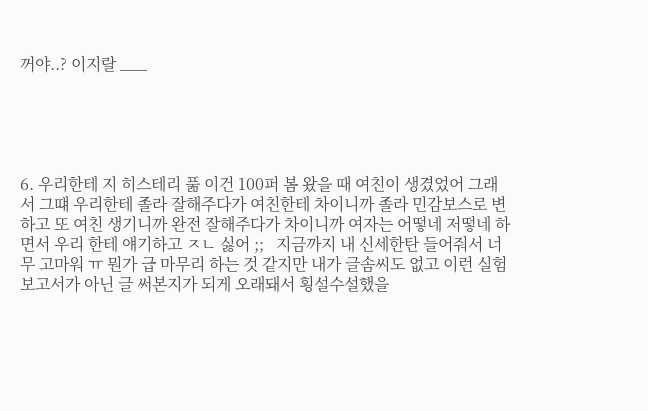꺼야..? 이지랄 ___





6. 우리한테 지 히스테리 풂 이건 100퍼 봄 왔을 때 여친이 생겼었어 그래서 그떄 우리한테 졸라 잘해주다가 여친한테 차이니까 졸라 민감보스로 변하고 또 여친 생기니까 완전 잘해주다가 차이니까 여자는 어떻네 저떻네 하면서 우리 한테 얘기하고 ㅈㄴ 싫어 ;;   지금까지 내 신세한탄 들어줘서 너무 고마워 ㅠ 뭔가 급 마무리 하는 것 같지만 내가 글솜씨도 없고 이런 실험보고서가 아닌 글 써본지가 되게 오래돼서 횡설수설했을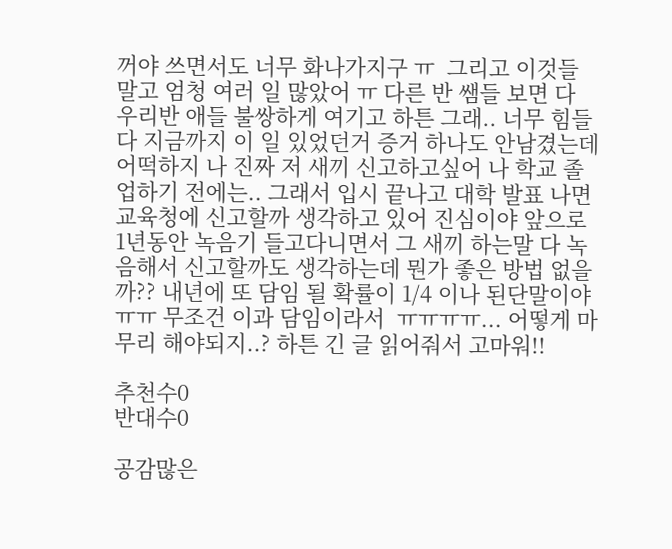꺼야 쓰면서도 너무 화나가지구 ㅠ  그리고 이것들 말고 엄청 여러 일 많았어 ㅠ 다른 반 쌤들 보면 다 우리반 애들 불쌍하게 여기고 하튼 그래.. 너무 힘들다 지금까지 이 일 있었던거 증거 하나도 안남겼는데 어떡하지 나 진짜 저 새끼 신고하고싶어 나 학교 졸업하기 전에는.. 그래서 입시 끝나고 대학 발표 나면 교육청에 신고할까 생각하고 있어 진심이야 앞으로 1년동안 녹음기 들고다니면서 그 새끼 하는말 다 녹음해서 신고할까도 생각하는데 뭔가 좋은 방법 없을까?? 내년에 또 담임 될 확률이 1/4 이나 된단말이야 ㅠㅠ 무조건 이과 담임이라서  ㅠㅠㅠㅠ... 어떻게 마무리 해야되지..? 하튼 긴 글 읽어줘서 고마워!!

추천수0
반대수0

공감많은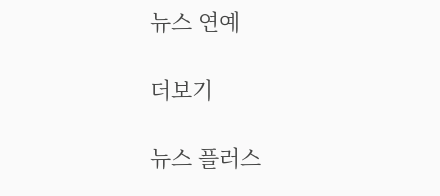뉴스 연예

더보기

뉴스 플러스